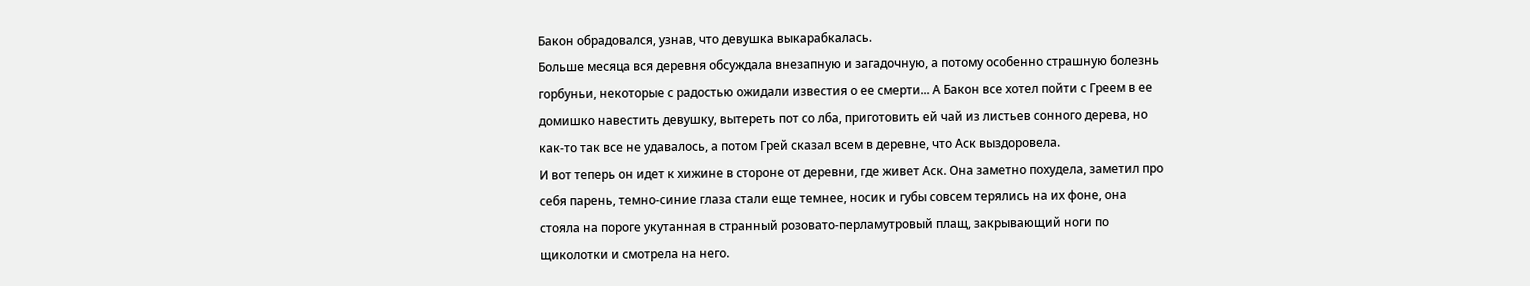Бакон обрадовался, узнав, что девушка выкарабкалась.
Больше месяца вся деревня обсуждала внезапную и загадочную, а потому особенно страшную болезнь горбуньи, некоторые с радостью ожидали известия о ее смерти... А Бакон все хотел пойти с Греем в ее домишко навестить девушку, вытереть пот со лба, приготовить ей чай из листьев сонного дерева, но как-то так все не удавалось, а потом Грей сказал всем в деревне, что Аск выздоровела.
И вот теперь он идет к хижине в стороне от деревни, где живет Аск. Она заметно похудела, заметил про себя парень, темно-синие глаза стали еще темнее, носик и губы совсем терялись на их фоне, она стояла на пороге укутанная в странный розовато-перламутровый плащ, закрывающий ноги по щиколотки и смотрела на него.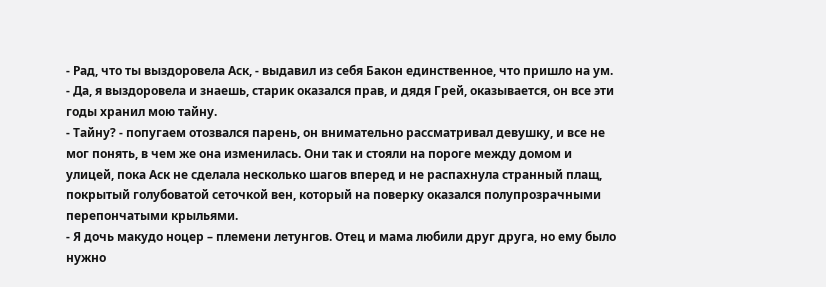- Рад, что ты выздоровела Аск, - выдавил из себя Бакон единственное, что пришло на ум.
- Да, я выздоровела и знаешь, старик оказался прав, и дядя Грей, оказывается, он все эти годы хранил мою тайну.
- Тайну? - попугаем отозвался парень, он внимательно рассматривал девушку, и все не мог понять, в чем же она изменилась. Они так и стояли на пороге между домом и улицей, пока Аск не сделала несколько шагов вперед и не распахнула странный плащ, покрытый голубоватой сеточкой вен, который на поверку оказался полупрозрачными перепончатыми крыльями.
- Я дочь макудо ноцер – племени летунгов. Отец и мама любили друг друга, но ему было нужно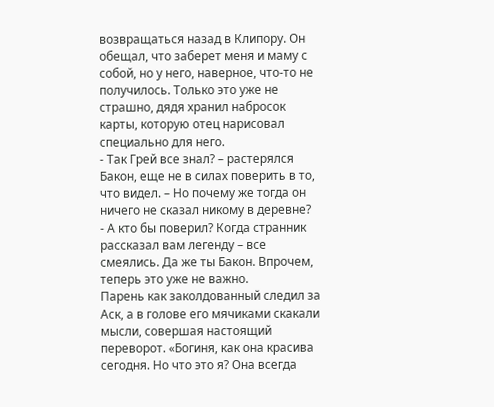возвращаться назад в Клипору. Он обещал, что заберет меня и маму с собой, но у него, наверное, что-то не получилось. Только это уже не страшно, дядя хранил набросок карты, которую отец нарисовал специально для него.
- Так Грей все знал? – растерялся Бакон, еще не в силах поверить в то, что видел. – Но почему же тогда он ничего не сказал никому в деревне?
- А кто бы поверил? Когда странник рассказал вам легенду – все смеялись. Да же ты Бакон. Впрочем, теперь это уже не важно.
Парень как заколдованный следил за Аск, а в голове его мячиками скакали мысли, совершая настоящий переворот. «Богиня, как она красива сегодня. Но что это я? Она всегда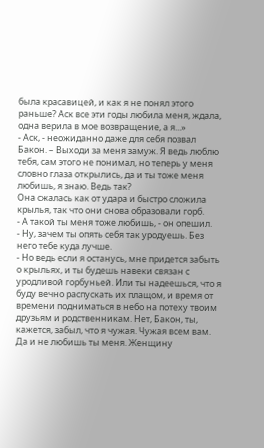была красавицей, и как я не понял этого раньше? Аск все эти годы любила меня, ждала, одна верила в мое возвращение, а я...»
- Аск, - неожиданно даже для себя позвал Бакон. – Выходи за меня замуж. Я ведь люблю тебя, сам этого не понимал, но теперь у меня словно глаза открылись, да и ты тоже меня любишь, я знаю. Ведь так?
Она сжалась как от удара и быстро сложила крылья, так что они снова образовали горб.
- А такой ты меня тоже любишь, - он опешил.
- Ну, зачем ты опять себя так уродуешь. Без него тебе куда лучше.
- Но ведь если я останусь, мне придется забыть о крыльях, и ты будешь навеки связан с уродливой горбуньей. Или ты надеешься, что я буду вечно распускать их плащом, и время от времени подниматься в небо на потеху твоим друзьям и родственникам. Нет, Бакон, ты, кажется, забыл, что я чужая. Чужая всем вам. Да и не любишь ты меня. Женщину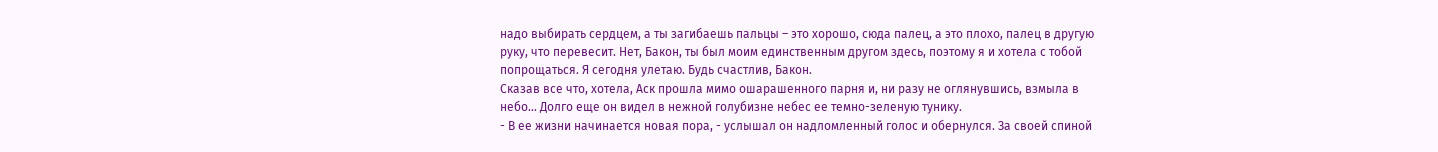надо выбирать сердцем, а ты загибаешь пальцы – это хорошо, сюда палец, а это плохо, палец в другую руку, что перевесит. Нет, Бакон, ты был моим единственным другом здесь, поэтому я и хотела с тобой попрощаться. Я сегодня улетаю. Будь счастлив, Бакон.
Сказав все что, хотела, Аск прошла мимо ошарашенного парня и, ни разу не оглянувшись, взмыла в небо... Долго еще он видел в нежной голубизне небес ее темно-зеленую тунику.
- В ее жизни начинается новая пора, - услышал он надломленный голос и обернулся. За своей спиной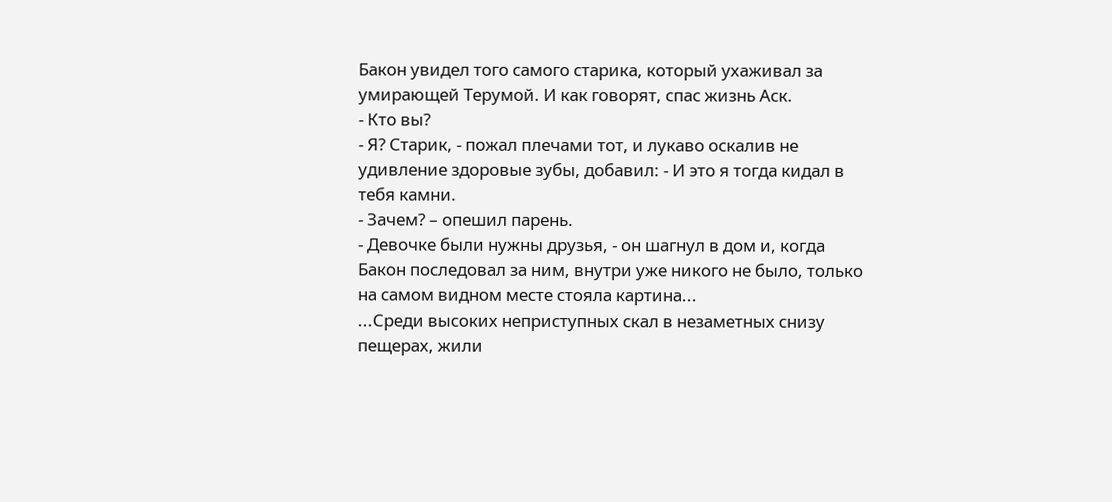Бакон увидел того самого старика, который ухаживал за умирающей Терумой. И как говорят, спас жизнь Аск.
- Кто вы?
- Я? Старик, - пожал плечами тот, и лукаво оскалив не удивление здоровые зубы, добавил: - И это я тогда кидал в тебя камни.
- Зачем? – опешил парень.
- Девочке были нужны друзья, - он шагнул в дом и, когда Бакон последовал за ним, внутри уже никого не было, только на самом видном месте стояла картина...
...Среди высоких неприступных скал в незаметных снизу пещерах, жили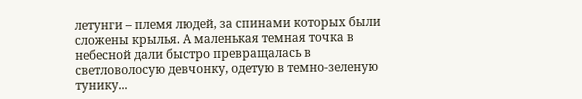летунги – племя людей, за спинами которых были сложены крылья. А маленькая темная точка в небесной дали быстро превращалась в светловолосую девчонку, одетую в темно-зеленую тунику...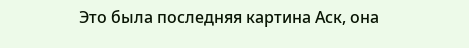Это была последняя картина Аск, она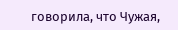говорила, что Чужая,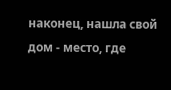наконец, нашла свой дом - место, где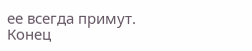ее всегда примут.
Конец